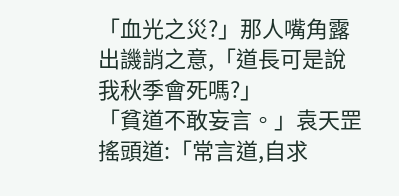「血光之災?」那人嘴角露出譏誚之意,「道長可是說我秋季會死嗎?」
「貧道不敢妄言。」袁天罡搖頭道:「常言道,自求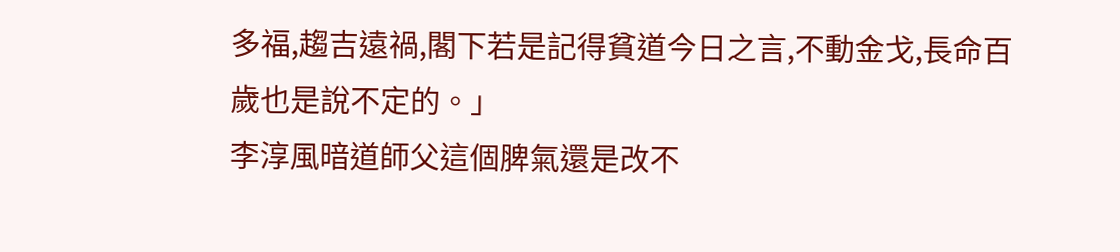多福,趨吉遠禍,閣下若是記得貧道今日之言,不動金戈,長命百歲也是說不定的。」
李淳風暗道師父這個脾氣還是改不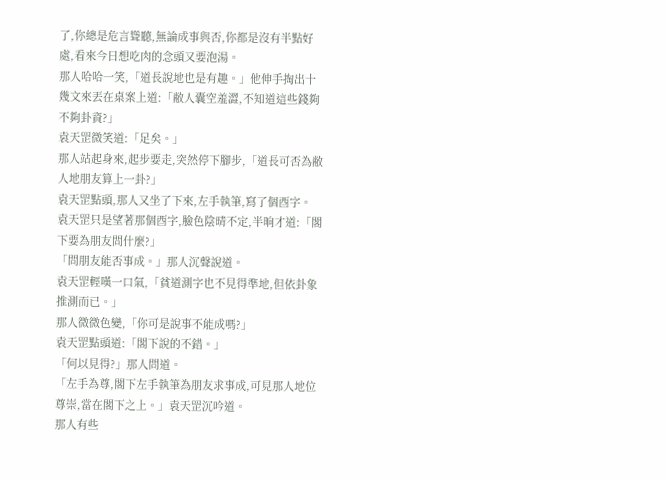了,你總是危言聳聽,無論成事與否,你都是沒有半點好處,看來今日想吃肉的念頭又要泡湯。
那人哈哈一笑,「道長說地也是有趣。」他伸手掏出十幾文來丟在桌案上道:「敝人囊空羞澀,不知道這些錢夠不夠卦資?」
袁天罡微笑道:「足矣。」
那人站起身來,起步要走,突然停下腳步,「道長可否為敝人地朋友算上一卦?」
袁天罡點頭,那人又坐了下來,左手執筆,寫了個酉字。
袁天罡只是望著那個酉字,臉色陰晴不定,半晌才道:「閣下要為朋友問什麼?」
「問朋友能否事成。」那人沉聲說道。
袁天罡輕嘆一口氣,「貧道測字也不見得準地,但依卦象推測而已。」
那人微微色變,「你可是說事不能成嗎?」
袁天罡點頭道:「閣下說的不錯。」
「何以見得?」那人問道。
「左手為尊,閣下左手執筆為朋友求事成,可見那人地位尊崇,當在閣下之上。」袁天罡沉吟道。
那人有些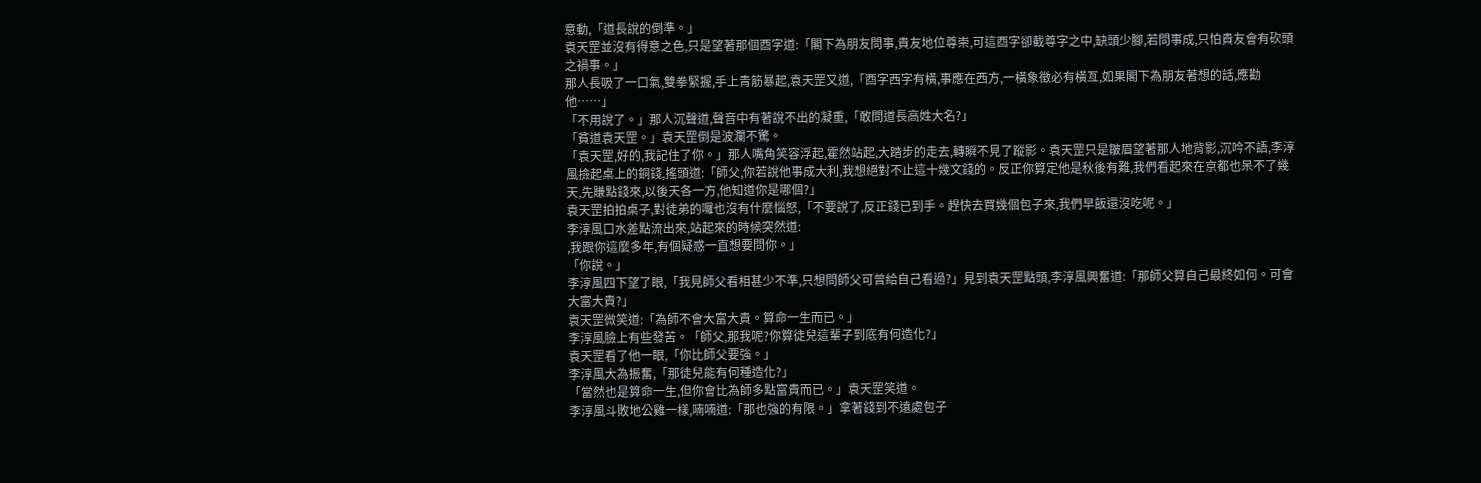意動,「道長說的倒準。」
袁天罡並沒有得意之色,只是望著那個酉字道:「閣下為朋友問事,貴友地位尊崇,可這酉字卻截尊字之中,缺頭少腳,若問事成,只怕貴友會有砍頭之禍事。」
那人長吸了一口氣,雙拳緊握,手上青筋暴起,袁天罡又道,「酉字西字有橫,事應在西方,一橫象徵必有橫亙,如果閣下為朋友著想的話,應勸他……」
「不用說了。」那人沉聲道,聲音中有著說不出的凝重,「敢問道長高姓大名?」
「貧道袁天罡。」袁天罡倒是波瀾不驚。
「袁天罡,好的,我記住了你。」那人嘴角笑容浮起,霍然站起,大踏步的走去,轉瞬不見了蹤影。袁天罡只是皺眉望著那人地背影,沉吟不語,李淳風撿起桌上的銅錢,搖頭道:「師父,你若說他事成大利,我想絕對不止這十幾文錢的。反正你算定他是秋後有難,我們看起來在京都也呆不了幾天,先賺點錢來,以後天各一方,他知道你是哪個?」
袁天罡拍拍桌子,對徒弟的囉也沒有什麼惱怒,「不要說了,反正錢已到手。趕快去買幾個包子來,我們早飯還沒吃呢。」
李淳風口水差點流出來,站起來的時候突然道:
,我跟你這麼多年,有個疑惑一直想要問你。」
「你說。」
李淳風四下望了眼,「我見師父看相甚少不準,只想問師父可曾給自己看過?」見到袁天罡點頭,李淳風興奮道:「那師父算自己最終如何。可會大富大貴?」
袁天罡微笑道:「為師不會大富大貴。算命一生而已。」
李淳風臉上有些發苦。「師父,那我呢?你算徒兒這輩子到底有何造化?」
袁天罡看了他一眼,「你比師父要強。」
李淳風大為振奮,「那徒兒能有何種造化?」
「當然也是算命一生,但你會比為師多點富貴而已。」袁天罡笑道。
李淳風斗敗地公雞一樣,喃喃道:「那也強的有限。」拿著錢到不遠處包子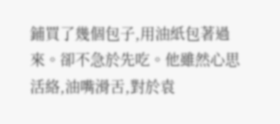鋪買了幾個包子,用油紙包著過來。卻不急於先吃。他雖然心思活絡,油嘴滑舌,對於袁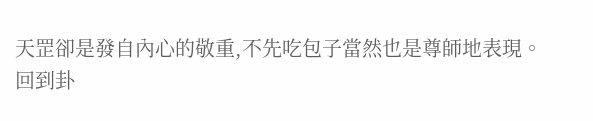天罡卻是發自內心的敬重,不先吃包子當然也是尊師地表現。
回到卦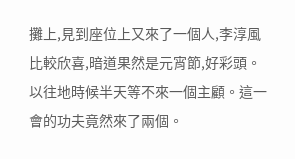攤上,見到座位上又來了一個人,李淳風比較欣喜,暗道果然是元宵節,好彩頭。以往地時候半天等不來一個主顧。這一會的功夫竟然來了兩個。